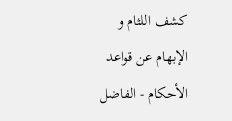كشف اللثام و الإبهام عن قواعد الأحكام - الفاضل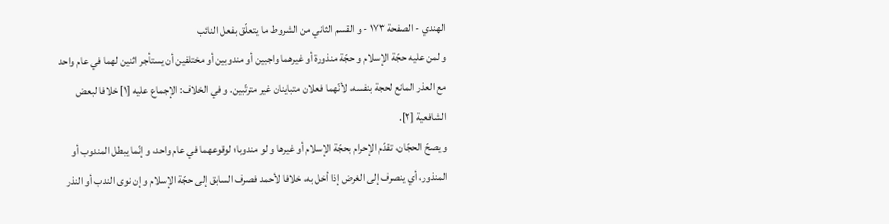الهندي - الصفحة ١٧٣ - و القسم الثاني من الشروط ما يتعلّق بفعل النائب
و لمن عليه حجّة الإسلام و حجّة منذورة أو غيرهما واجبين أو مندوبين أو مختلفين أن يستأجر اثنين لهما في عام واحد مع العذر المانع لحجة بنفسه، لأنّهما فعلان متباينان غير مترتّبين. و في الخلاف: الإجماع عليه [١] خلافا لبعض الشافعية [٢].
و يصحّ الحجّان، تقدّم الإحرام بحجّة الإسلام أو غيرها و لو مندوبا؛ لوقوعهما في عام واحد، و إنّما يبطل المندوب أو المنذور، أي ينصرف إلى الغرض إذا أخل به، خلافا لأحمد فصرف السابق إلى حجّة الإسلام و إن نوى الندب أو النذر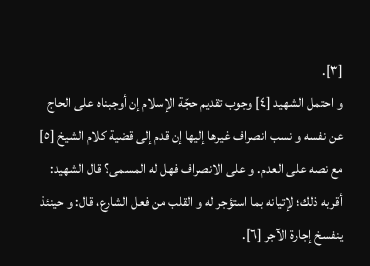[٣].
و احتمل الشهيد [٤] وجوب تقديم حجّة الإسلام إن أوجبناه على الحاج عن نفسه و نسب انصراف غيرها إليها إن قدم إلى قضية كلام الشيخ [٥] مع نصه على العدم. و على الانصراف فهل له المسمى؟ قال الشهيد: أقربه ذلك؛ لإتيانه بما استؤجر له و القلب من فعل الشارع، قال: و حينئذ ينفسخ إجارة الآجر [٦].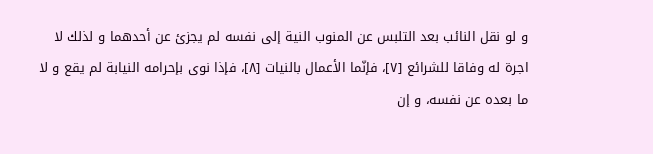و لو نقل النائب بعد التلبس عن المنوب النية إلى نفسه لم يجزئ عن أحدهما و لذلك لا اجرة له وفاقا للشرائع [٧]، فإنّما الأعمال بالنيات [٨]، فإذا نوى بإحرامه النيابة لم يقع و لا ما بعده عن نفسه، و إن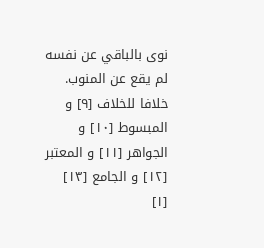نوى بالباقي عن نفسه لم يقع عن المنوب.
خلافا للخلاف [٩] و المبسوط [١٠] و الجواهر [١١] و المعتبر [١٢] و الجامع [١٣]
[١]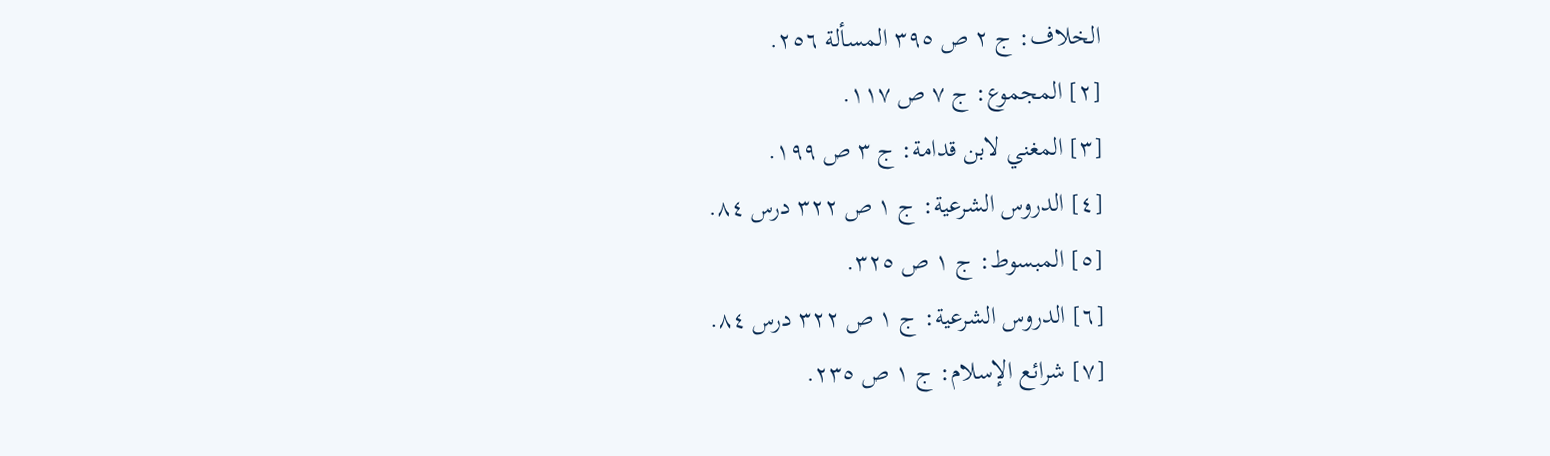الخلاف: ج ٢ ص ٣٩٥ المسألة ٢٥٦.
[٢] المجموع: ج ٧ ص ١١٧.
[٣] المغني لابن قدامة: ج ٣ ص ١٩٩.
[٤] الدروس الشرعية: ج ١ ص ٣٢٢ درس ٨٤.
[٥] المبسوط: ج ١ ص ٣٢٥.
[٦] الدروس الشرعية: ج ١ ص ٣٢٢ درس ٨٤.
[٧] شرائع الإسلام: ج ١ ص ٢٣٥.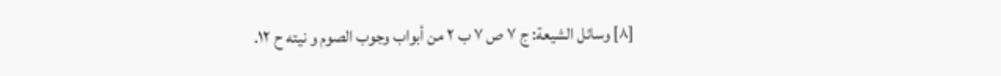[٨] وسائل الشيعة: ج ٧ ص ٧ ب ٢ من أبواب وجوب الصوم و نيته ح ١٢.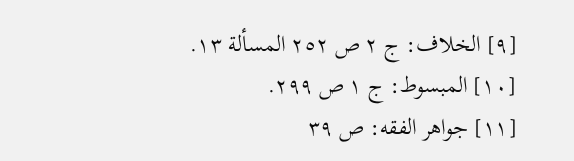[٩] الخلاف: ج ٢ ص ٢٥٢ المسألة ١٣.
[١٠] المبسوط: ج ١ ص ٢٩٩.
[١١] جواهر الفقه: ص ٣٩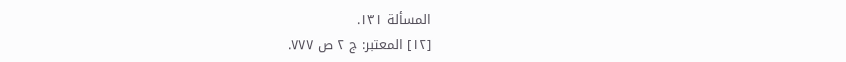المسألة ١٣١.
[١٢] المعتبر: ج ٢ ص ٧٧٧.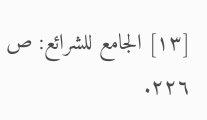[١٣] الجامع للشرائع: ص ٢٢٦.